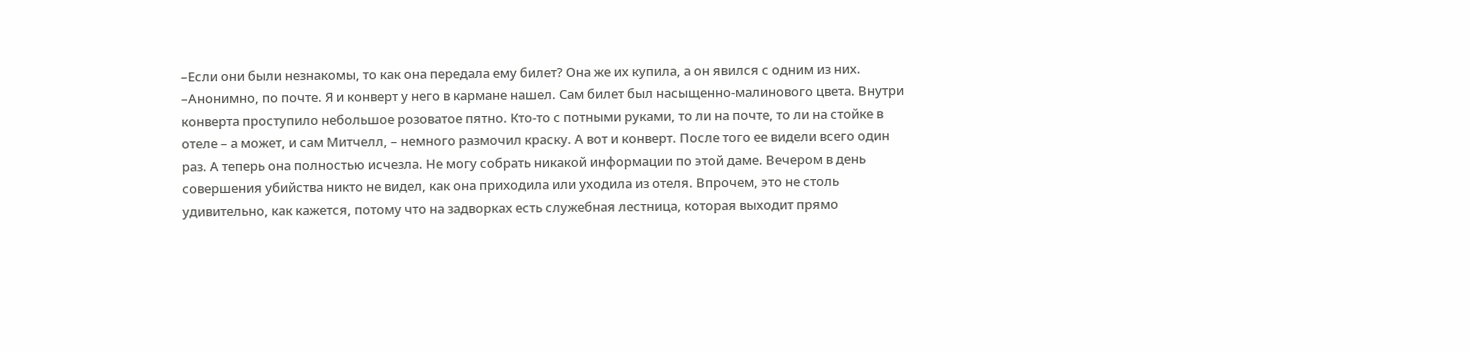–Если они были незнакомы, то как она передала ему билет? Она же их купила, а он явился с одним из них.
–Анонимно, по почте. Я и конверт у него в кармане нашел. Сам билет был насыщенно-малинового цвета. Внутри конверта проступило небольшое розоватое пятно. Кто-то с потными руками, то ли на почте, то ли на стойке в отеле – а может, и сам Митчелл, – немного размочил краску. А вот и конверт. После того ее видели всего один раз. А теперь она полностью исчезла. Не могу собрать никакой информации по этой даме. Вечером в день совершения убийства никто не видел, как она приходила или уходила из отеля. Впрочем, это не столь удивительно, как кажется, потому что на задворках есть служебная лестница, которая выходит прямо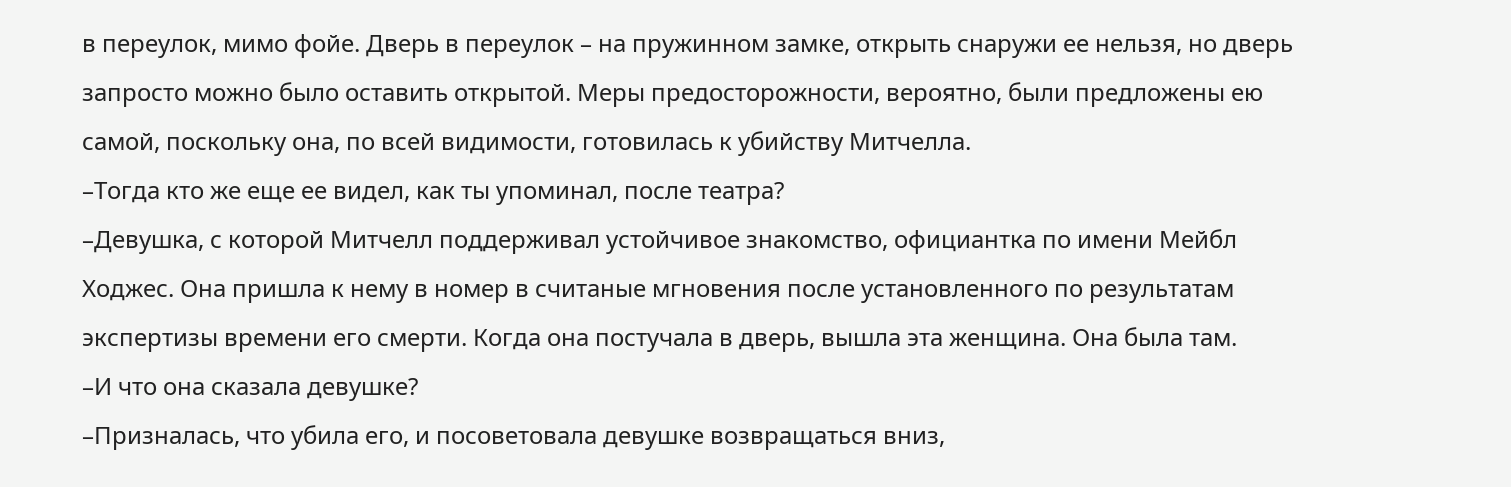в переулок, мимо фойе. Дверь в переулок – на пружинном замке, открыть снаружи ее нельзя, но дверь запросто можно было оставить открытой. Меры предосторожности, вероятно, были предложены ею самой, поскольку она, по всей видимости, готовилась к убийству Митчелла.
–Тогда кто же еще ее видел, как ты упоминал, после театра?
–Девушка, с которой Митчелл поддерживал устойчивое знакомство, официантка по имени Мейбл Ходжес. Она пришла к нему в номер в считаные мгновения после установленного по результатам экспертизы времени его смерти. Когда она постучала в дверь, вышла эта женщина. Она была там.
–И что она сказала девушке?
–Призналась, что убила его, и посоветовала девушке возвращаться вниз,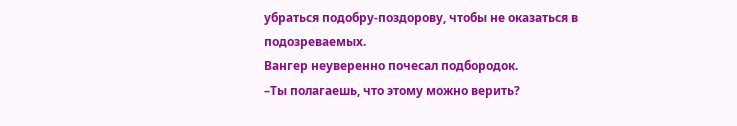убраться подобру-поздорову, чтобы не оказаться в подозреваемых.
Вангер неуверенно почесал подбородок.
–Ты полагаешь, что этому можно верить?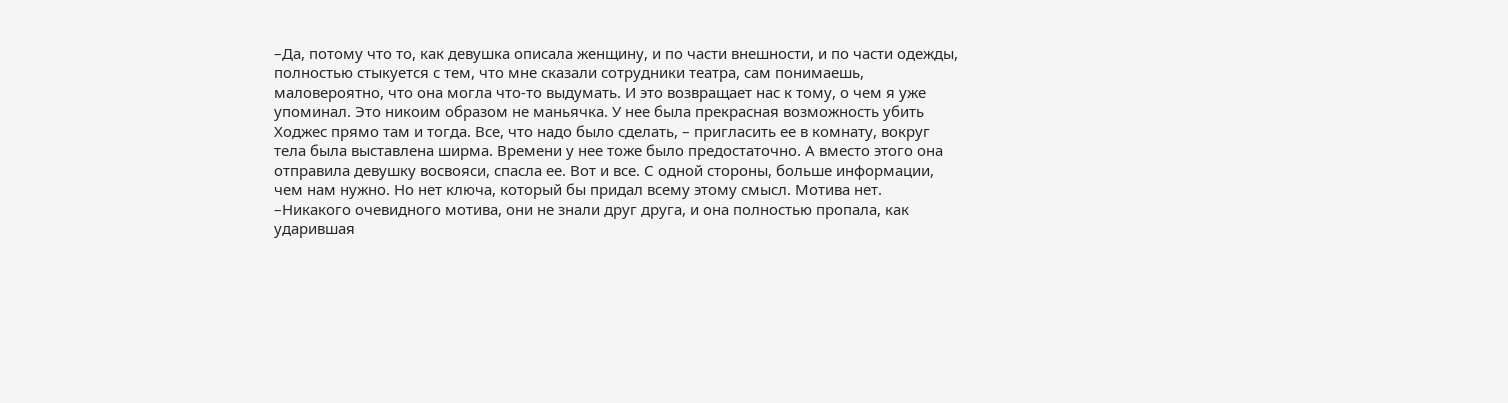–Да, потому что то, как девушка описала женщину, и по части внешности, и по части одежды, полностью стыкуется с тем, что мне сказали сотрудники театра, сам понимаешь, маловероятно, что она могла что-то выдумать. И это возвращает нас к тому, о чем я уже упоминал. Это никоим образом не маньячка. У нее была прекрасная возможность убить Ходжес прямо там и тогда. Все, что надо было сделать, – пригласить ее в комнату, вокруг тела была выставлена ширма. Времени у нее тоже было предостаточно. А вместо этого она отправила девушку восвояси, спасла ее. Вот и все. С одной стороны, больше информации, чем нам нужно. Но нет ключа, который бы придал всему этому смысл. Мотива нет.
–Никакого очевидного мотива, они не знали друг друга, и она полностью пропала, как ударившая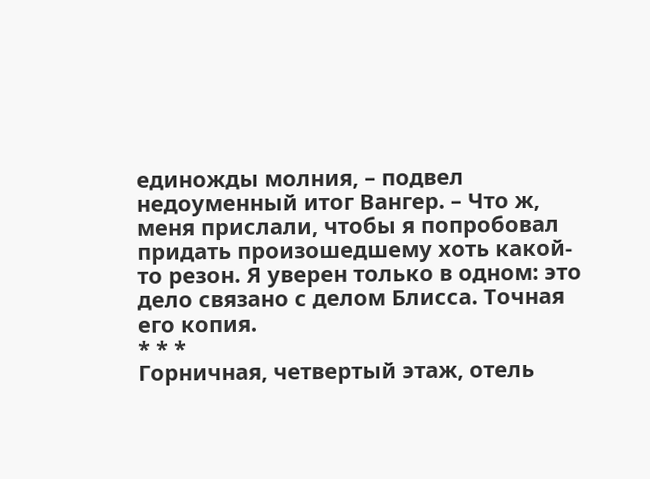единожды молния, – подвел недоуменный итог Вангер. – Что ж, меня прислали, чтобы я попробовал придать произошедшему хоть какой-то резон. Я уверен только в одном: это дело связано с делом Блисса. Точная его копия.
* * *
Горничная, четвертый этаж, отель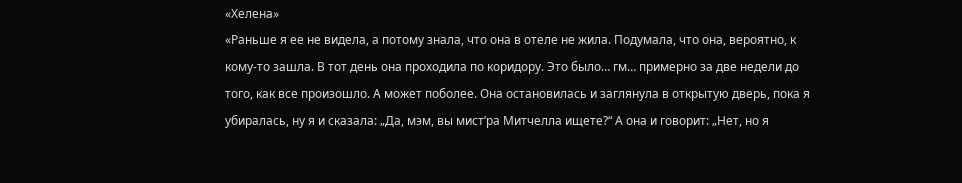«Хелена»
«Раньше я ее не видела, а потому знала, что она в отеле не жила. Подумала, что она, вероятно, к кому-то зашла. В тот день она проходила по коридору. Это было… гм… примерно за две недели до того, как все произошло. А может поболее. Она остановилась и заглянула в открытую дверь, пока я убиралась, ну я и сказала: „Да, мэм, вы мист’ра Митчелла ищете?“ А она и говорит: „Нет, но я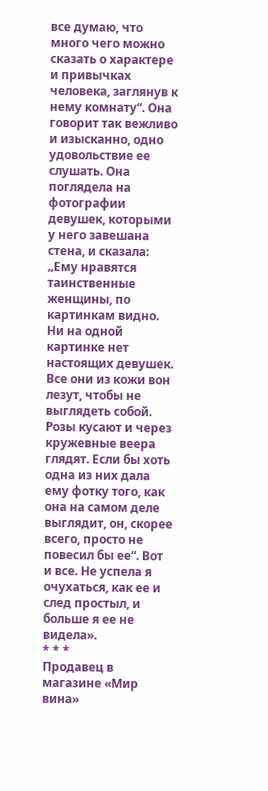все думаю, что много чего можно сказать о характере и привычках человека, заглянув к нему комнату“. Она говорит так вежливо и изысканно, одно удовольствие ее слушать. Она поглядела на фотографии девушек, которыми у него завешана стена, и сказала: „Ему нравятся таинственные женщины, по картинкам видно. Ни на одной картинке нет настоящих девушек. Все они из кожи вон лезут, чтобы не выглядеть собой. Розы кусают и через кружевные веера глядят. Если бы хоть одна из них дала ему фотку того, как она на самом деле выглядит, он, скорее всего, просто не повесил бы ее“. Вот и все. Не успела я очухаться, как ее и след простыл, и больше я ее не видела».
* * *
Продавец в магазине «Мир вина»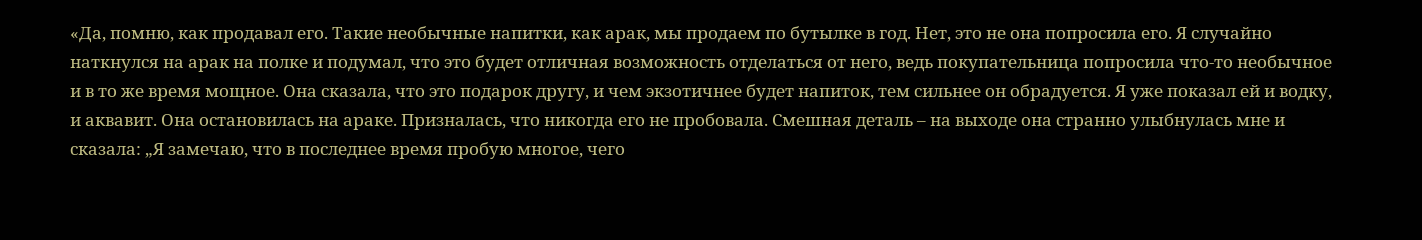«Да, помню, как продавал его. Такие необычные напитки, как арак, мы продаем по бутылке в год. Нет, это не она попросила его. Я случайно наткнулся на арак на полке и подумал, что это будет отличная возможность отделаться от него, ведь покупательница попросила что-то необычное и в то же время мощное. Она сказала, что это подарок другу, и чем экзотичнее будет напиток, тем сильнее он обрадуется. Я уже показал ей и водку, и аквавит. Она остановилась на араке. Призналась, что никогда его не пробовала. Смешная деталь – на выходе она странно улыбнулась мне и сказала: „Я замечаю, что в последнее время пробую многое, чего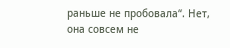раньше не пробовала“. Нет, она совсем не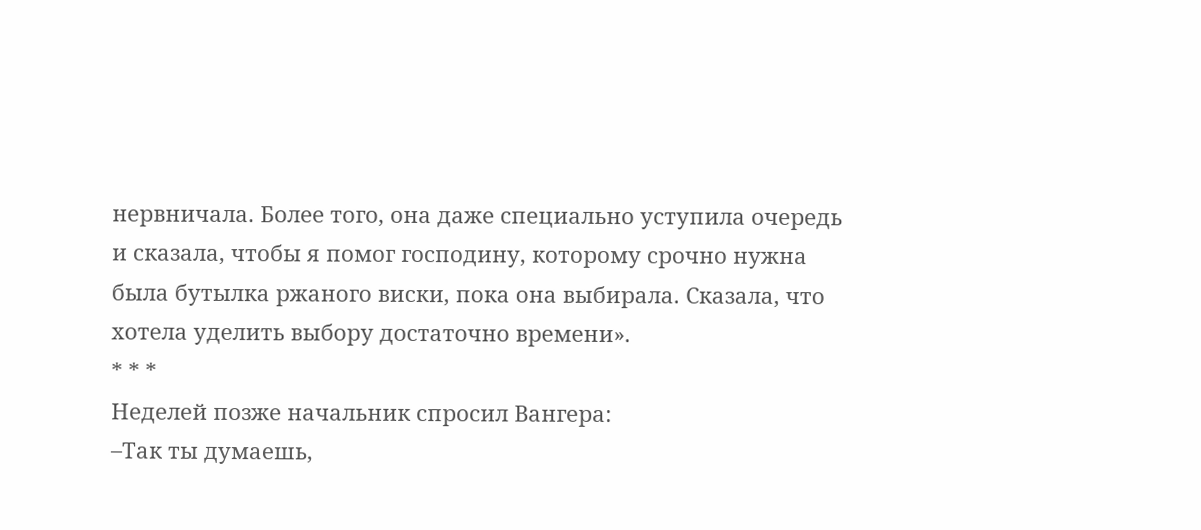нервничала. Более того, она даже специально уступила очередь и сказала, чтобы я помог господину, которому срочно нужна была бутылка ржаного виски, пока она выбирала. Сказала, что хотела уделить выбору достаточно времени».
* * *
Неделей позже начальник спросил Вангера:
–Так ты думаешь,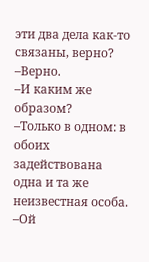эти два дела как-то связаны, верно?
–Верно.
–И каким же образом?
–Только в одном: в обоих задействована одна и та же неизвестная особа.
–Ой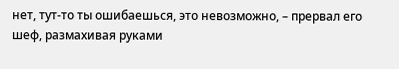нет, тут-то ты ошибаешься, это невозможно, – прервал его шеф, размахивая руками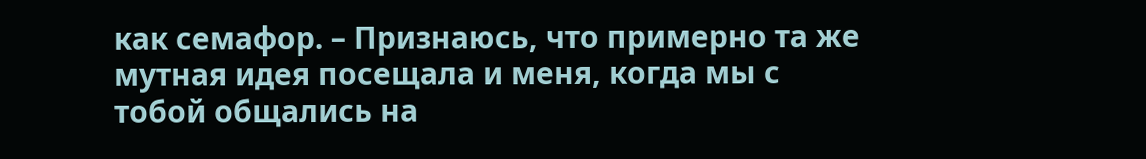как семафор. – Признаюсь, что примерно та же мутная идея посещала и меня, когда мы с тобой общались на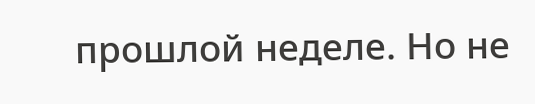прошлой неделе. Но не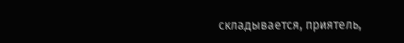складывается, приятель,